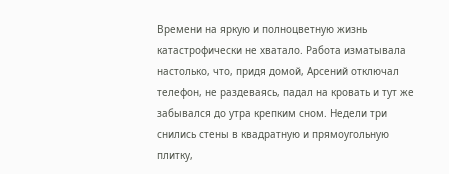Времени на яркую и полноцветную жизнь катастрофически не хватало. Работа изматывала настолько, что, придя домой, Арсений отключал телефон, не раздеваясь, падал на кровать и тут же забывался до утра крепким сном. Недели три снились стены в квадратную и прямоугольную плитку,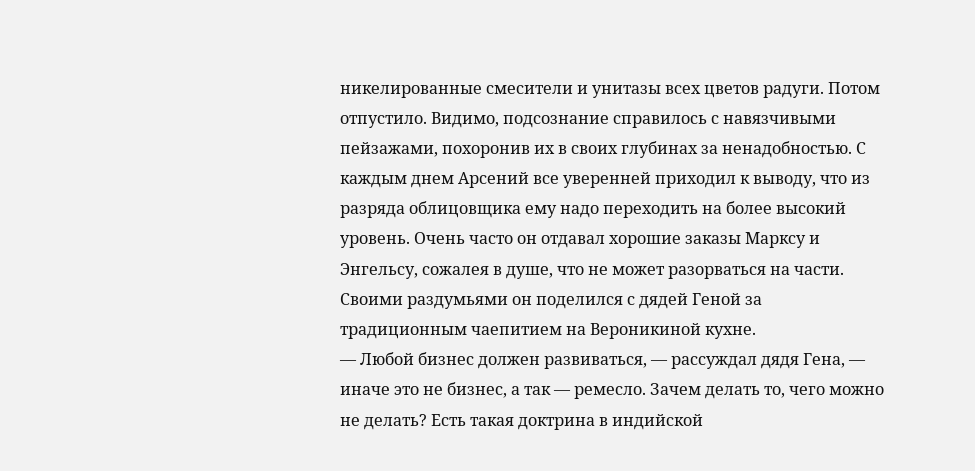никелированные смесители и унитазы всех цветов радуги. Потом отпустило. Видимо, подсознание справилось с навязчивыми пейзажами, похоронив их в своих глубинах за ненадобностью. С каждым днем Арсений все уверенней приходил к выводу, что из разряда облицовщика ему надо переходить на более высокий уровень. Очень часто он отдавал хорошие заказы Марксу и Энгельсу, сожалея в душе, что не может разорваться на части. Своими раздумьями он поделился с дядей Геной за традиционным чаепитием на Вероникиной кухне.
— Любой бизнес должен развиваться, — рассуждал дядя Гена, — иначе это не бизнес, а так — ремесло. Зачем делать то, чего можно не делать? Есть такая доктрина в индийской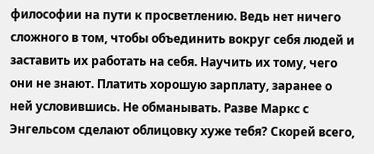философии на пути к просветлению. Ведь нет ничего сложного в том, чтобы объединить вокруг себя людей и заставить их работать на себя. Научить их тому, чего они не знают. Платить хорошую зарплату, заранее о ней условившись. Не обманывать. Разве Маркс с Энгельсом сделают облицовку хуже тебя? Скорей всего,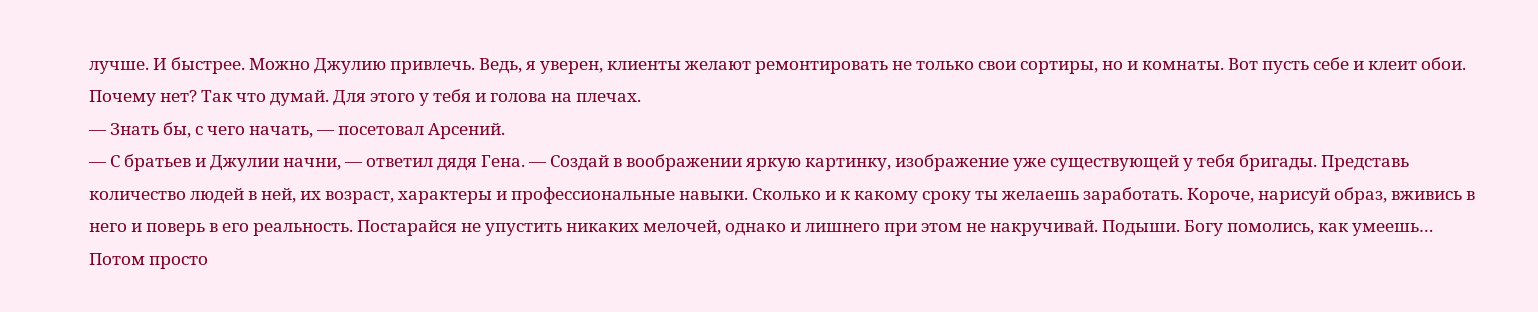лучше. И быстрее. Можно Джулию привлечь. Ведь, я уверен, клиенты желают ремонтировать не только свои сортиры, но и комнаты. Вот пусть себе и клеит обои. Почему нет? Так что думай. Для этого у тебя и голова на плечах.
— Знать бы, с чего начать, — посетовал Арсений.
— С братьев и Джулии начни, — ответил дядя Гена. — Создай в воображении яркую картинку, изображение уже существующей у тебя бригады. Представь количество людей в ней, их возраст, характеры и профессиональные навыки. Сколько и к какому сроку ты желаешь заработать. Короче, нарисуй образ, вживись в него и поверь в его реальность. Постарайся не упустить никаких мелочей, однако и лишнего при этом не накручивай. Подыши. Богу помолись, как умеешь… Потом просто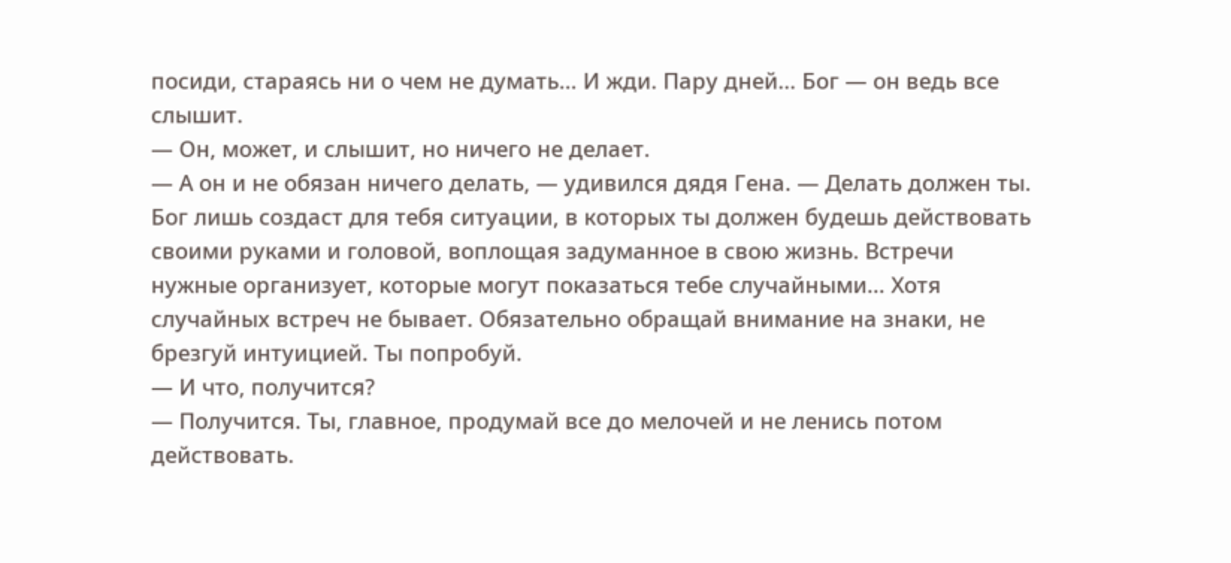посиди, стараясь ни о чем не думать… И жди. Пару дней… Бог — он ведь все слышит.
— Он, может, и слышит, но ничего не делает.
— А он и не обязан ничего делать, — удивился дядя Гена. — Делать должен ты. Бог лишь создаст для тебя ситуации, в которых ты должен будешь действовать своими руками и головой, воплощая задуманное в свою жизнь. Встречи нужные организует, которые могут показаться тебе случайными… Хотя случайных встреч не бывает. Обязательно обращай внимание на знаки, не брезгуй интуицией. Ты попробуй.
— И что, получится?
— Получится. Ты, главное, продумай все до мелочей и не ленись потом действовать.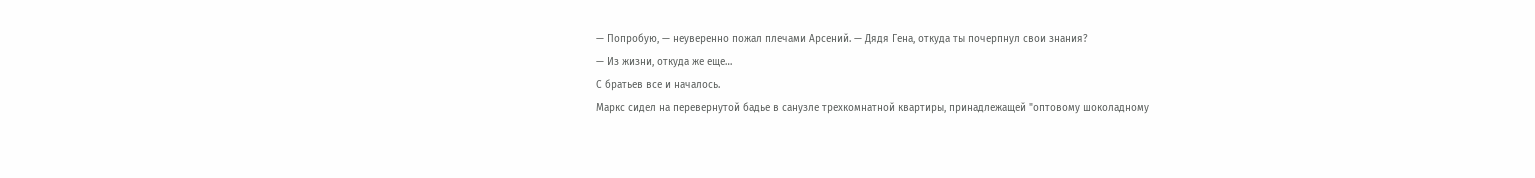— Попробую, — неуверенно пожал плечами Арсений. — Дядя Гена, откуда ты почерпнул свои знания?
— Из жизни, откуда же еще…
С братьев все и началось.
Маркс сидел на перевернутой бадье в санузле трехкомнатной квартиры, принадлежащей "оптовому шоколадному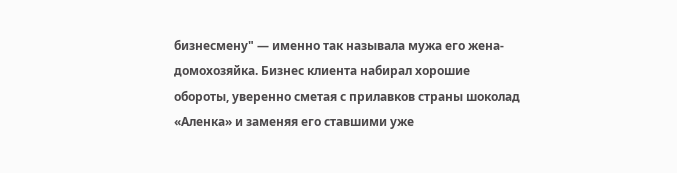бизнесмену" — именно так называла мужа его жена-домохозяйка. Бизнес клиента набирал хорошие обороты, уверенно сметая с прилавков страны шоколад «Аленка» и заменяя его ставшими уже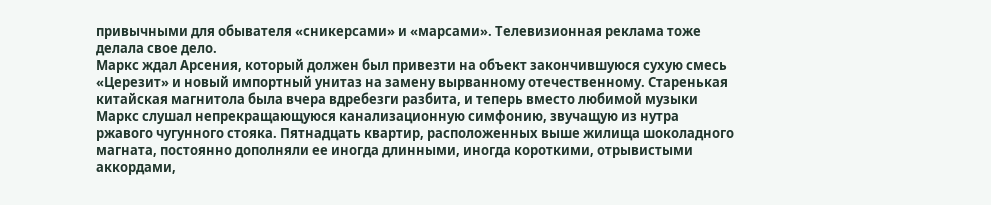привычными для обывателя «сникерсами» и «марсами». Телевизионная реклама тоже делала свое дело.
Маркс ждал Арсения, который должен был привезти на объект закончившуюся сухую смесь «Церезит» и новый импортный унитаз на замену вырванному отечественному. Старенькая китайская магнитола была вчера вдребезги разбита, и теперь вместо любимой музыки Маркс слушал непрекращающуюся канализационную симфонию, звучащую из нутра ржавого чугунного стояка. Пятнадцать квартир, расположенных выше жилища шоколадного магната, постоянно дополняли ее иногда длинными, иногда короткими, отрывистыми аккордами,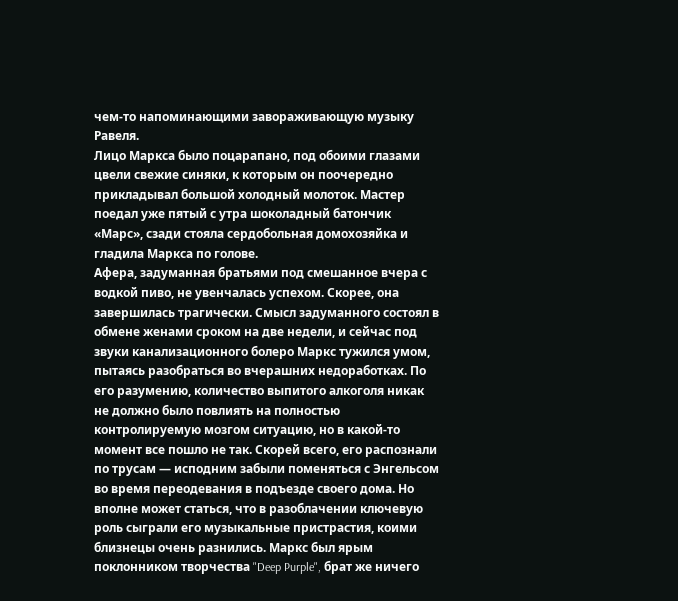чем-то напоминающими завораживающую музыку Равеля.
Лицо Маркса было поцарапано, под обоими глазами цвели свежие синяки, к которым он поочередно прикладывал большой холодный молоток. Мастер поедал уже пятый с утра шоколадный батончик «Марс», сзади стояла сердобольная домохозяйка и гладила Маркса по голове.
Афера, задуманная братьями под смешанное вчера с водкой пиво, не увенчалась успехом. Скорее, она завершилась трагически. Смысл задуманного состоял в обмене женами сроком на две недели, и сейчас под звуки канализационного болеро Маркс тужился умом, пытаясь разобраться во вчерашних недоработках. По его разумению, количество выпитого алкоголя никак не должно было повлиять на полностью контролируемую мозгом ситуацию, но в какой-то момент все пошло не так. Скорей всего, его распознали по трусам — исподним забыли поменяться с Энгельсом во время переодевания в подъезде своего дома. Но вполне может статься, что в разоблачении ключевую роль сыграли его музыкальные пристрастия, коими близнецы очень разнились. Маркс был ярым поклонником творчества "Deep Purple", брат же ничего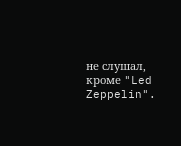не слушал, кроме "Led Zeppelin".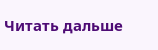Читать дальше